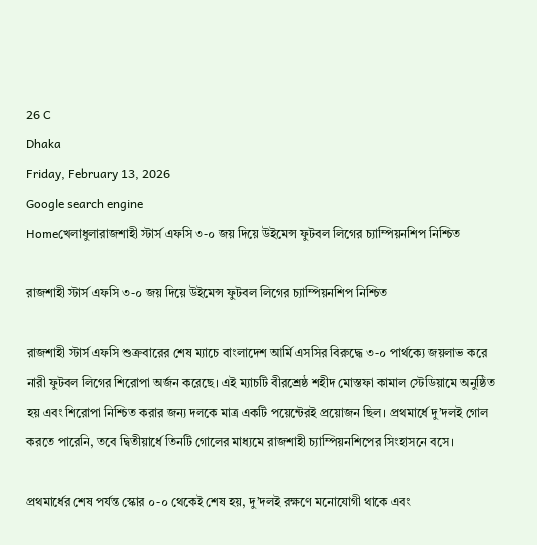26 C
Dhaka
Friday, February 13, 2026
Google search engine
Homeখেলাধুলারাজশাহী স্টার্স এফসি ৩-০ জয় দিয়ে উইমেন্স ফুটবল লিগের চ্যাম্পিয়নশিপ নিশ্চিত

রাজশাহী স্টার্স এফসি ৩-০ জয় দিয়ে উইমেন্স ফুটবল লিগের চ্যাম্পিয়নশিপ নিশ্চিত

রাজশাহী স্টার্স এফসি শুক্রবারের শেষ ম্যাচে বাংলাদেশ আর্মি এসসির বিরুদ্ধে ৩-০ পার্থক্যে জয়লাভ করে নারী ফুটবল লিগের শিরোপা অর্জন করেছে। এই ম্যাচটি বীরশ্রেষ্ঠ শহীদ মোস্তফা কামাল স্টেডিয়ামে অনুষ্ঠিত হয় এবং শিরোপা নিশ্চিত করার জন্য দলকে মাত্র একটি পয়েন্টেরই প্রয়োজন ছিল। প্রথমার্ধে দু’দলই গোল করতে পারেনি, তবে দ্বিতীয়ার্ধে তিনটি গোলের মাধ্যমে রাজশাহী চ্যাম্পিয়নশিপের সিংহাসনে বসে।

প্রথমার্ধের শেষ পর্যন্ত স্কোর ০-০ থেকেই শেষ হয়, দু’দলই রক্ষণে মনোযোগী থাকে এবং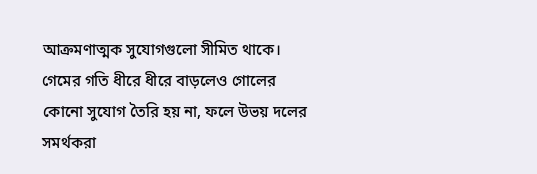আক্রমণাত্মক সুযোগগুলো সীমিত থাকে। গেমের গতি ধীরে ধীরে বাড়লেও গোলের কোনো সুযোগ তৈরি হয় না, ফলে উভয় দলের সমর্থকরা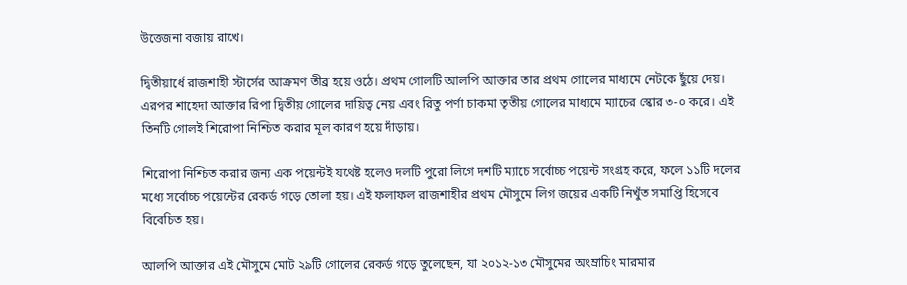উত্তেজনা বজায় রাখে।

দ্বিতীয়ার্ধে রাজশাহী স্টার্সের আক্রমণ তীব্র হয়ে ওঠে। প্রথম গোলটি আলপি আক্তার তার প্রথম গোলের মাধ্যমে নেটকে ছুঁয়ে দেয়। এরপর শাহেদা আক্তার রিপা দ্বিতীয় গোলের দায়িত্ব নেয় এবং রিতু পর্ণা চাকমা তৃতীয় গোলের মাধ্যমে ম্যাচের স্কোর ৩-০ করে। এই তিনটি গোলই শিরোপা নিশ্চিত করার মূল কারণ হয়ে দাঁড়ায়।

শিরোপা নিশ্চিত করার জন্য এক পয়েন্টই যথেষ্ট হলেও দলটি পুরো লিগে দশটি ম্যাচে সর্বোচ্চ পয়েন্ট সংগ্রহ করে, ফলে ১১টি দলের মধ্যে সর্বোচ্চ পয়েন্টের রেকর্ড গড়ে তোলা হয়। এই ফলাফল রাজশাহীর প্রথম মৌসুমে লিগ জয়ের একটি নিখুঁত সমাপ্তি হিসেবে বিবেচিত হয়।

আলপি আক্তার এই মৌসুমে মোট ২৯টি গোলের রেকর্ড গড়ে তুলেছেন, যা ২০১২-১৩ মৌসুমের অংম্রাচিং মারমার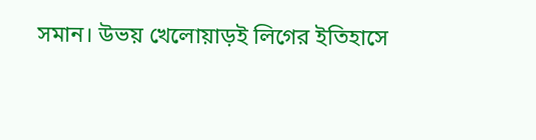সমান। উভয় খেলোয়াড়ই লিগের ইতিহাসে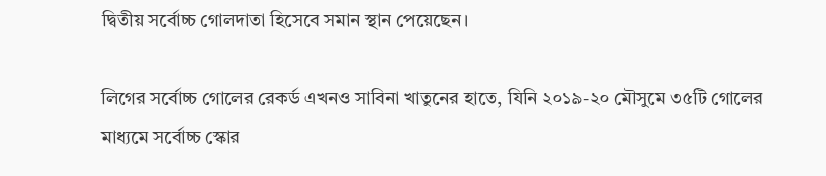দ্বিতীয় সর্বোচ্চ গোলদাতা হিসেবে সমান স্থান পেয়েছেন।

লিগের সর্বোচ্চ গোলের রেকর্ড এখনও সাবিনা খাতুনের হাতে, যিনি ২০১৯-২০ মৌসুমে ৩৫টি গোলের মাধ্যমে সর্বোচ্চ স্কোর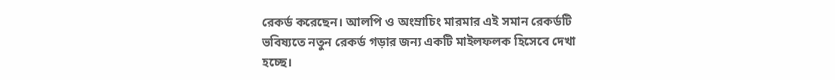রেকর্ড করেছেন। আলপি ও অংম্রাচিং মারমার এই সমান রেকর্ডটি ভবিষ্যতে নতুন রেকর্ড গড়ার জন্য একটি মাইলফলক হিসেবে দেখা হচ্ছে।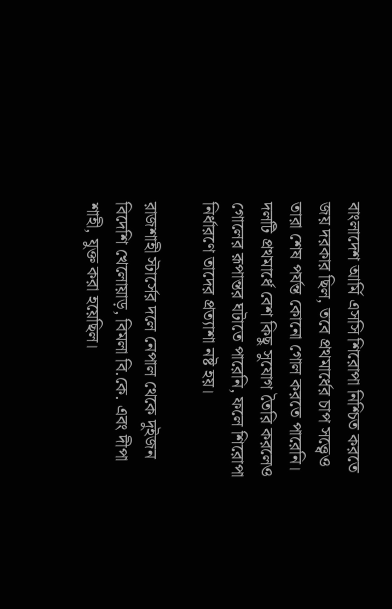বাংলাদেশ আর্মি এসসি শিরোপা নিশ্চিত করতে জয় দরকার ছিল, তবে প্রথমার্ধের চাপ সত্ত্বেও তারা শেষ পর্যন্ত কোনো গোল করতে পারেনি। দলটি প্রথমার্ধে বেশ কিছু সুযোগ তৈরি করলেও গোলের রূপান্তর ঘটাতে পারেনি, ফলে শিরোপা নির্ধারণে তাদের প্রত্যাশা নষ্ট হয়।

রাজশাহী স্টার্সের দলে নেপাল থেকে দুইজন বিদেশি খেলোয়াড়, বিমলা বি.কে. এবং দীপা শাহী, যুক্ত করা হয়েছিল।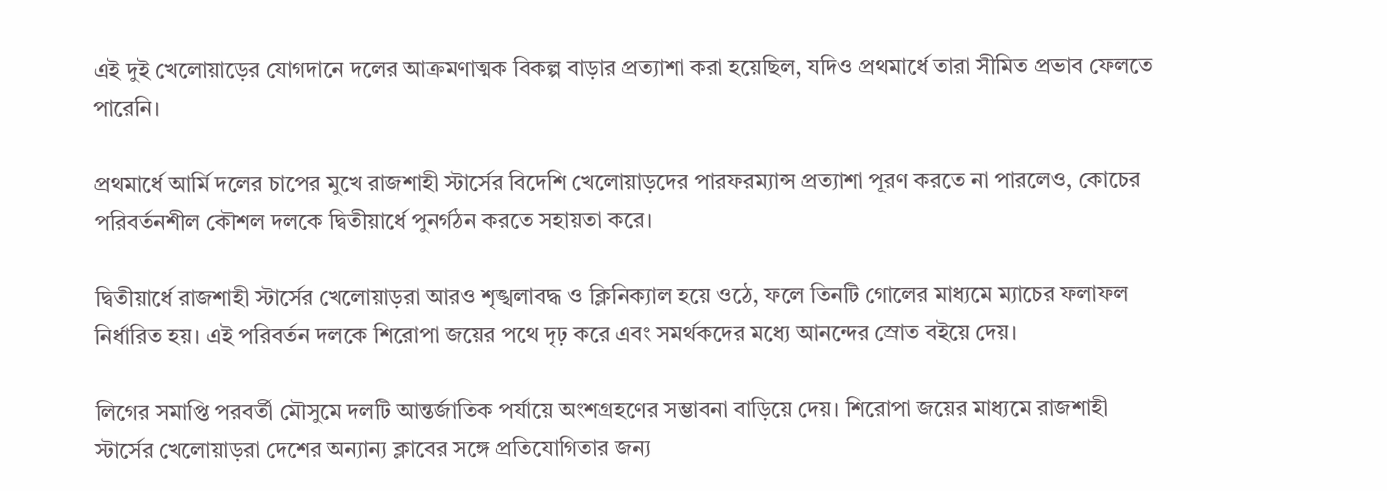এই দুই খেলোয়াড়ের যোগদানে দলের আক্রমণাত্মক বিকল্প বাড়ার প্রত্যাশা করা হয়েছিল, যদিও প্রথমার্ধে তারা সীমিত প্রভাব ফেলতে পারেনি।

প্রথমার্ধে আর্মি দলের চাপের মুখে রাজশাহী স্টার্সের বিদেশি খেলোয়াড়দের পারফরম্যান্স প্রত্যাশা পূরণ করতে না পারলেও, কোচের পরিবর্তনশীল কৌশল দলকে দ্বিতীয়ার্ধে পুনর্গঠন করতে সহায়তা করে।

দ্বিতীয়ার্ধে রাজশাহী স্টার্সের খেলোয়াড়রা আরও শৃঙ্খলাবদ্ধ ও ক্লিনিক্যাল হয়ে ওঠে, ফলে তিনটি গোলের মাধ্যমে ম্যাচের ফলাফল নির্ধারিত হয়। এই পরিবর্তন দলকে শিরোপা জয়ের পথে দৃঢ় করে এবং সমর্থকদের মধ্যে আনন্দের স্রোত বইয়ে দেয়।

লিগের সমাপ্তি পরবর্তী মৌসুমে দলটি আন্তর্জাতিক পর্যায়ে অংশগ্রহণের সম্ভাবনা বাড়িয়ে দেয়। শিরোপা জয়ের মাধ্যমে রাজশাহী স্টার্সের খেলোয়াড়রা দেশের অন্যান্য ক্লাবের সঙ্গে প্রতিযোগিতার জন্য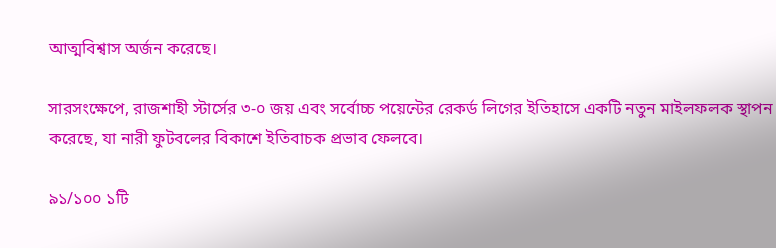আত্মবিশ্বাস অর্জন করেছে।

সারসংক্ষেপে, রাজশাহী স্টার্সের ৩-০ জয় এবং সর্বোচ্চ পয়েন্টের রেকর্ড লিগের ইতিহাসে একটি নতুন মাইলফলক স্থাপন করেছে, যা নারী ফুটবলের বিকাশে ইতিবাচক প্রভাব ফেলবে।

৯১/১০০ ১টি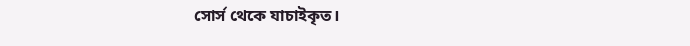সোর্স থেকে যাচাইকৃত।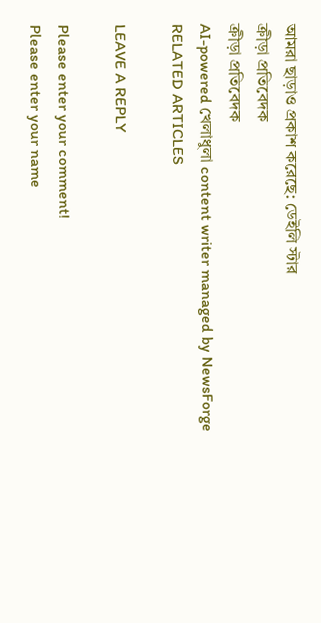আমরা ছাড়াও প্রকাশ করেছে: ডেইলি স্টার
ক্রীড়া প্রতিবেদক
ক্রীড়া প্রতিবেদক
AI-powered খেলাধুলা content writer managed by NewsForge
RELATED ARTICLES

LEAVE A REPLY

Please enter your comment!
Please enter your name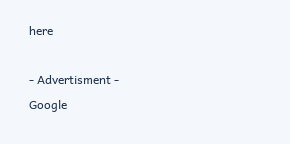here

- Advertisment -
Google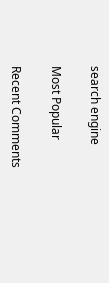search engine

Most Popular

Recent Comments